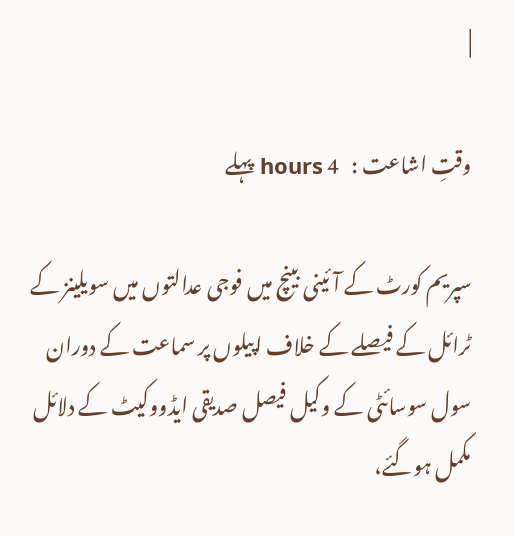|

وقتِ اشاعت :   4 hours پہلے

سپریم کورٹ کے آئینی بینچ میں فوجی عدالتوں میں سویلینز کے ٹرائل کے فیصلے کے خلاف اپیلوں پر سماعت کے دوران سول سوسائٹی کے وکیل فیصل صدیقی ایڈووکیٹ کے دلائل مکمل ہوگئے،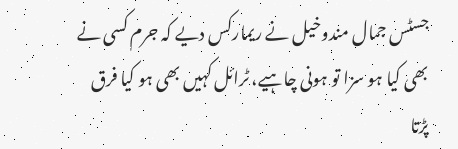جسٹس جمال مندوخیل نے ریمارکس دیے کہ جرم کسی نے بھی کیا ہو سزا تو ہونی چاہیے، ٹرائل کہیں بھی ہو کیا فرق پڑتا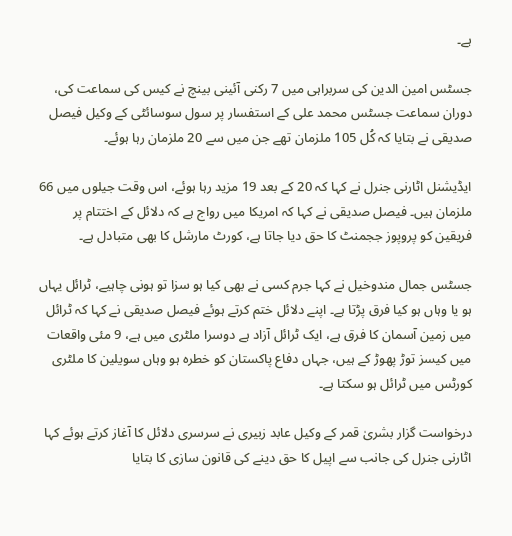ہے۔

جسٹس امین الدین کی سربراہی میں 7 رکنی آئینی بینچ نے کیس کی سماعت کی، دوران سماعت جسٹس محمد علی کے استفسار پر سول سوسائٹی کے وکیل فیصل صدیقی نے بتایا کہ کُل 105 ملزمان تھے جن میں سے 20 ملزمان رہا ہوئے۔

ایڈیشنل اٹارنی جنرل نے کہا کہ 20 کے بعد 19 مزید رہا ہوئے، اس وقت جیلوں میں 66 ملزمان ہیں۔ فیصل صدیقی نے کہا کہ امریکا میں رواج ہے کہ دلائل کے اختتام پر فریقین کو پروپوز ججمنٹ کا حق دیا جاتا ہے، کورٹ مارشل کا بھی متبادل ہے۔

جسٹس جمال مندوخیل نے کہا جرم کسی نے بھی کیا ہو سزا تو ہونی چاہیے، ٹرائل یہاں ہو یا وہاں ہو کیا فرق پڑتا ہے۔ اپنے دلائل ختم کرتے ہوئے فیصل صدیقی نے کہا کہ ٹرائل میں زمین آسمان کا فرق ہے، ایک ٹرائل آزاد ہے دوسرا ملٹری میں ہے، 9 مئی واقعات میں کیسز توڑ پھوڑ کے ہیں، جہاں دفاع پاکستان کو خطرہ ہو وہاں سویلین کا ملٹری کورٹس میں ٹرائل ہو سکتا ہے۔

درخواست گزار بشریٰ قمر کے وکیل عابد زبیری نے سرسری دلائل کا آغاز کرتے ہوئے کہا اٹارنی جنرل کی جانب سے اپیل کا حق دینے کی قانون سازی کا بتایا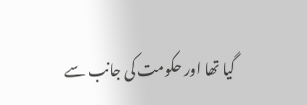گیا تھا اور حکومت کی جانب سے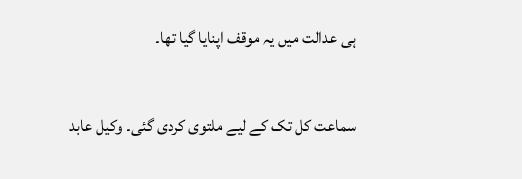ہی عدالت میں یہ موقف اپنایا گیا تھا۔

سماعت کل تک کے لیے ملتوی کردی گئی۔ وکیل عابد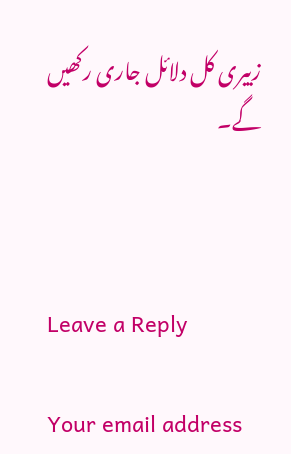زبیری کل دلائل جاری رکھیں گے۔



Leave a Reply

Your email address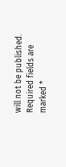will not be published. Required fields are marked *